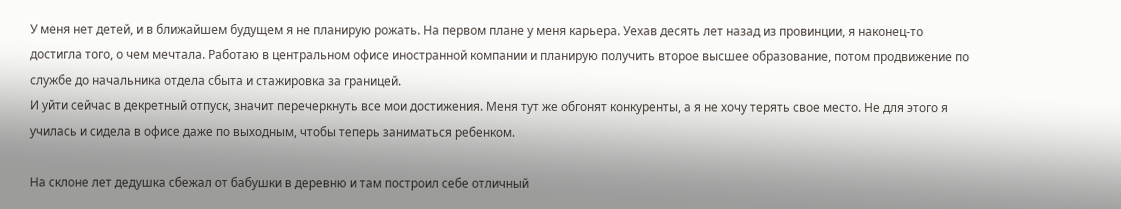У меня нет детей, и в ближайшем будущем я не планирую рожать. На первом плане у меня карьера. Уехав десять лет назад из провинции, я наконец-то достигла того, о чем мечтала. Работаю в центральном офисе иностранной компании и планирую получить второе высшее образование, потом продвижение по службе до начальника отдела сбыта и стажировка за границей.
И уйти сейчас в декретный отпуск, значит перечеркнуть все мои достижения. Меня тут же обгонят конкуренты, а я не хочу терять свое место. Не для этого я училась и сидела в офисе даже по выходным, чтобы теперь заниматься ребенком.

На склоне лет дедушка сбежал от бабушки в деревню и там построил себе отличный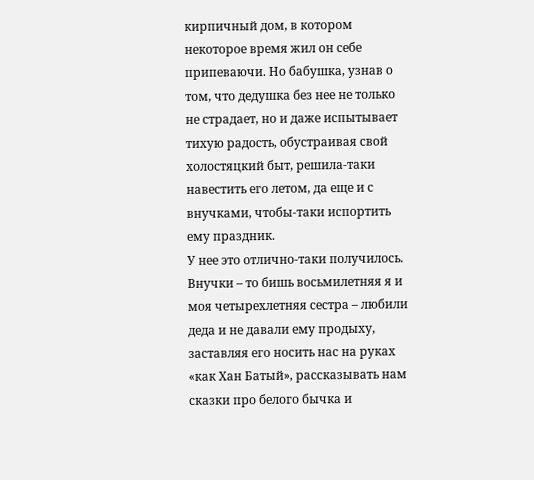кирпичный дом, в котором некоторое время жил он себе припеваючи. Но бабушка, узнав о том, что дедушка без нее не только не страдает, но и даже испытывает тихую радость, обустраивая свой холостяцкий быт, решила-таки навестить его летом, да еще и с внучками, чтобы-таки испортить ему праздник.
У нее это отлично-таки получилось. Внучки – то бишь восьмилетняя я и моя четырехлетняя сестра – любили деда и не давали ему продыху, заставляя его носить нас на руках «как Хан Батый», рассказывать нам сказки про белого бычка и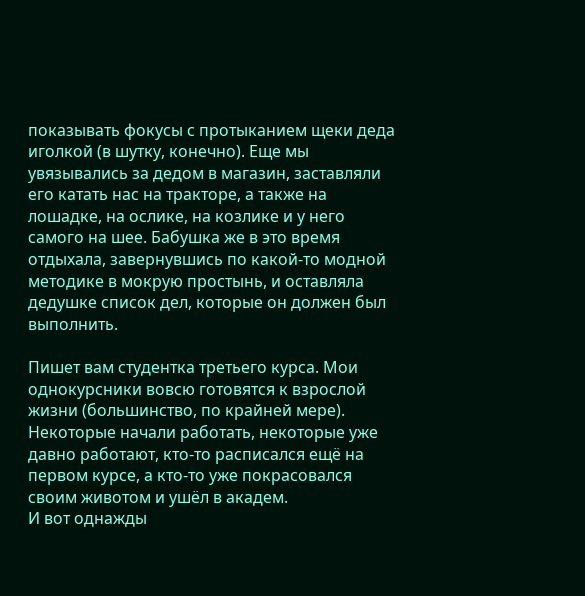показывать фокусы с протыканием щеки деда иголкой (в шутку, конечно). Еще мы увязывались за дедом в магазин, заставляли его катать нас на тракторе, а также на лошадке, на ослике, на козлике и у него самого на шее. Бабушка же в это время отдыхала, завернувшись по какой-то модной методике в мокрую простынь, и оставляла дедушке список дел, которые он должен был выполнить.

Пишет вам студентка третьего курса. Мои однокурсники вовсю готовятся к взрослой жизни (большинство, по крайней мере). Некоторые начали работать, некоторые уже давно работают, кто-то расписался ещё на первом курсе, а кто-то уже покрасовался своим животом и ушёл в академ.
И вот однажды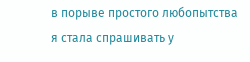в порыве простого любопытства я стала спрашивать у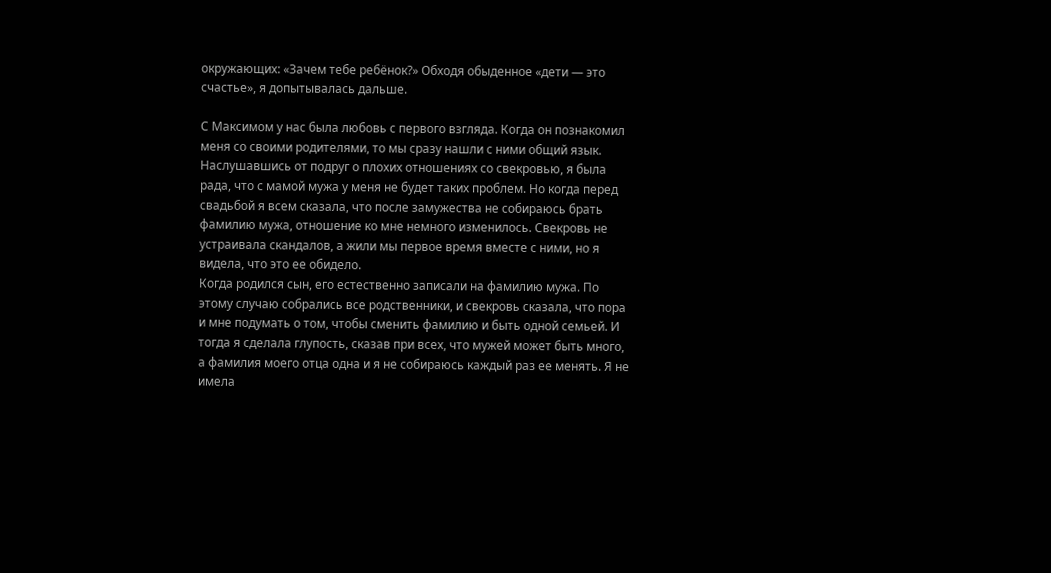окружающих: «Зачем тебе ребёнок?» Обходя обыденное «дети — это счастье», я допытывалась дальше.

С Максимом у нас была любовь с первого взгляда. Когда он познакомил меня со своими родителями, то мы сразу нашли с ними общий язык. Наслушавшись от подруг о плохих отношениях со свекровью, я была рада, что с мамой мужа у меня не будет таких проблем. Но когда перед свадьбой я всем сказала, что после замужества не собираюсь брать фамилию мужа, отношение ко мне немного изменилось. Свекровь не устраивала скандалов, а жили мы первое время вместе с ними, но я видела, что это ее обидело.
Когда родился сын, его естественно записали на фамилию мужа. По этому случаю собрались все родственники, и свекровь сказала, что пора и мне подумать о том, чтобы сменить фамилию и быть одной семьей. И тогда я сделала глупость, сказав при всех, что мужей может быть много, а фамилия моего отца одна и я не собираюсь каждый раз ее менять. Я не имела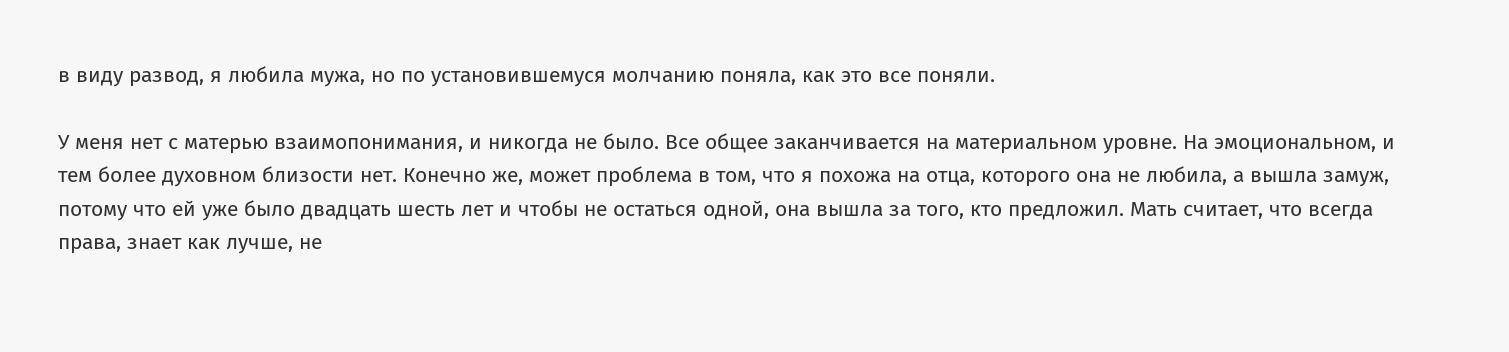в виду развод, я любила мужа, но по установившемуся молчанию поняла, как это все поняли.

У меня нет с матерью взаимопонимания, и никогда не было. Все общее заканчивается на материальном уровне. На эмоциональном, и тем более духовном близости нет. Конечно же, может проблема в том, что я похожа на отца, которого она не любила, а вышла замуж, потому что ей уже было двадцать шесть лет и чтобы не остаться одной, она вышла за того, кто предложил. Мать считает, что всегда права, знает как лучше, не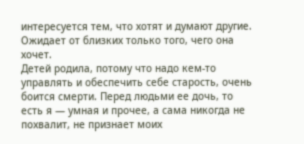интересуется тем, что хотят и думают другие. Ожидает от близких только того, чего она хочет.
Детей родила, потому что надо кем-то управлять и обеспечить себе старость, очень боится смерти. Перед людьми ее дочь, то есть я — умная и прочее, а сама никогда не похвалит, не признает моих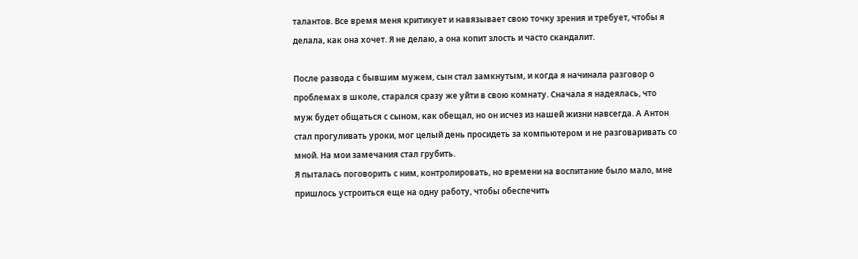талантов. Все время меня критикует и навязывает свою точку зрения и требует, чтобы я делала, как она хочет. Я не делаю, а она копит злость и часто скандалит.

После развода с бывшим мужем, сын стал замкнутым, и когда я начинала разговор о проблемах в школе, старался сразу же уйти в свою комнату. Сначала я надеялась, что муж будет общаться с сыном, как обещал, но он исчез из нашей жизни навсегда. А Антон стал прогуливать уроки, мог целый день просидеть за компьютером и не разговаривать со мной. На мои замечания стал грубить.
Я пыталась поговорить с ним, контролировать, но времени на воспитание было мало, мне пришлось устроиться еще на одну работу, чтобы обеспечить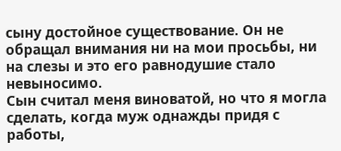сыну достойное существование. Он не обращал внимания ни на мои просьбы, ни на слезы и это его равнодушие стало невыносимо.
Сын считал меня виноватой, но что я могла сделать, когда муж однажды придя с работы,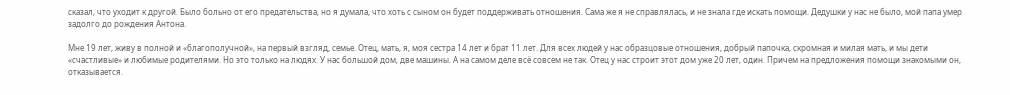сказал, что уходит к другой. Было больно от его предательства, но я думала, что хоть с сыном он будет поддерживать отношения. Сама же я не справлялась, и не знала где искать помощи. Дедушки у нас не было, мой папа умер задолго до рождения Антона.

Мне 19 лет, живу в полной и «благополучной», на первый взгляд, семье. Отец, мать, я, моя сестра 14 лет и брат 11 лет. Для всех людей у нас образцовые отношения, добрый папочка, скромная и милая мать, и мы дети «счастливые» и любимые родителями. Но это только на людях. У нас большой дом, две машины. А на самом деле всё совсем не так. Отец у нас строит этот дом уже 20 лет, один. Причем на предложения помощи знакомыми он, отказывается.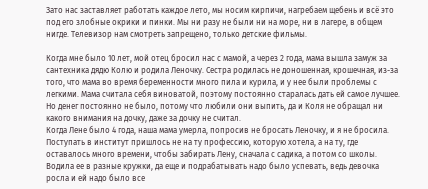Зато нас заставляет работать каждое лето, мы носим кирпичи, нагребаем щебень и всё это под его злобные окрики и пинки. Мы ни разу не были ни на море, ни в лагере, в общем нигде. Телевизор нам смотреть запрещено, только детские фильмы.

Когда мне было 10 лет, мой отец бросил нас с мамой, а через 2 года, мама вышла замуж за сантехника дядю Колю и родила Леночку. Сестра родилась не доношенная, крошечная, из-за того, что мама во время беременности много пила и курила, и у нее были проблемы с легкими. Мама считала себя виноватой, поэтому постоянно старалась дать ей самое лучшее. Но денег постоянно не было, потому что любили они выпить, да и Коля не обращал ни какого внимания на дочку, даже за дочку не считал.
Когда Лене было 4 года, наша мама умерла, попросив не бросать Леночку, и я не бросила. Поступать в институт пришлось не на ту профессию, которую хотела, а на ту, где оставалось много времени, чтобы забирать Лену, сначала с садика, а потом со школы. Водила ее в разные кружки, да еще и подрабатывать надо было успевать, ведь девочка росла и ей надо было все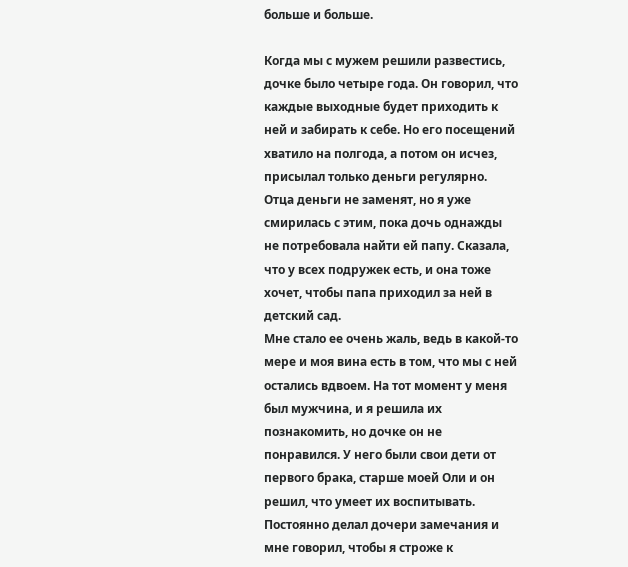больше и больше.

Когда мы с мужем решили развестись, дочке было четыре года. Он говорил, что каждые выходные будет приходить к ней и забирать к себе. Но его посещений хватило на полгода, а потом он исчез, присылал только деньги регулярно. Отца деньги не заменят, но я уже смирилась с этим, пока дочь однажды не потребовала найти ей папу. Сказала, что у всех подружек есть, и она тоже хочет, чтобы папа приходил за ней в детский сад.
Мне стало ее очень жаль, ведь в какой-то мере и моя вина есть в том, что мы с ней остались вдвоем. На тот момент у меня был мужчина, и я решила их познакомить, но дочке он не понравился. У него были свои дети от первого брака, старше моей Оли и он решил, что умеет их воспитывать. Постоянно делал дочери замечания и мне говорил, чтобы я строже к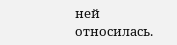ней относилась.